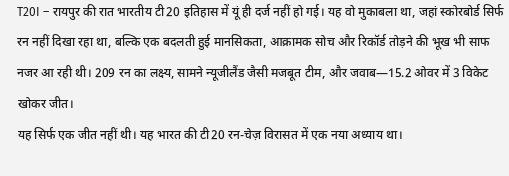T20I – रायपुर की रात भारतीय टी20 इतिहास में यूं ही दर्ज नहीं हो गई। यह वो मुकाबला था, जहां स्कोरबोर्ड सिर्फ रन नहीं दिखा रहा था, बल्कि एक बदलती हुई मानसिकता, आक्रामक सोच और रिकॉर्ड तोड़ने की भूख भी साफ नजर आ रही थी। 209 रन का लक्ष्य, सामने न्यूजीलैंड जैसी मजबूत टीम, और जवाब—15.2 ओवर में 3 विकेट खोकर जीत।
यह सिर्फ एक जीत नहीं थी। यह भारत की टी20 रन-चेज़ विरासत में एक नया अध्याय था।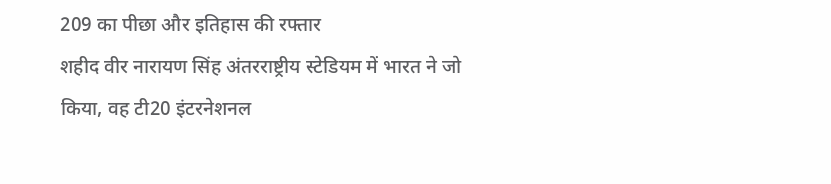209 का पीछा और इतिहास की रफ्तार
शहीद वीर नारायण सिंह अंतरराष्ट्रीय स्टेडियम में भारत ने जो किया, वह टी20 इंटरनेशनल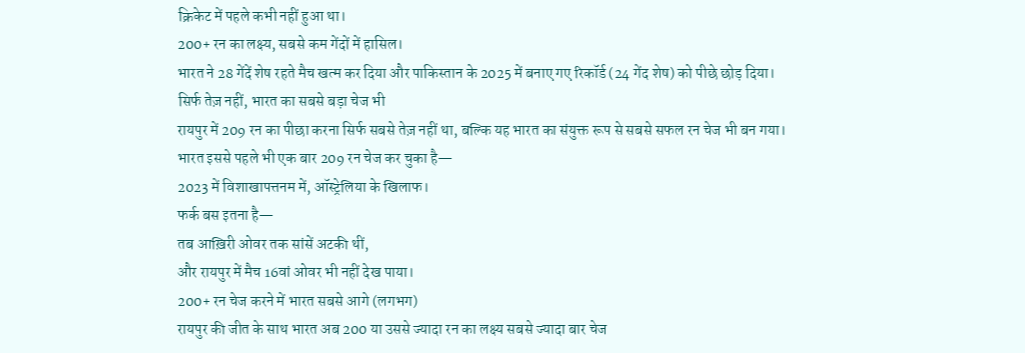क्रिकेट में पहले कभी नहीं हुआ था।
200+ रन का लक्ष्य, सबसे कम गेंदों में हासिल।
भारत ने 28 गेंदें शेष रहते मैच खत्म कर दिया और पाकिस्तान के 2025 में बनाए गए रिकॉर्ड (24 गेंद शेष) को पीछे छोड़ दिया।
सिर्फ तेज़ नहीं, भारत का सबसे बड़ा चेज भी
रायपुर में 209 रन का पीछा करना सिर्फ सबसे तेज़ नहीं था, बल्कि यह भारत का संयुक्त रूप से सबसे सफल रन चेज भी बन गया।
भारत इससे पहले भी एक बार 209 रन चेज कर चुका है—
2023 में विशाखापत्तनम में, ऑस्ट्रेलिया के खिलाफ।
फर्क बस इतना है—
तब आख़िरी ओवर तक सांसें अटकी थीं,
और रायपुर में मैच 16वां ओवर भी नहीं देख पाया।
200+ रन चेज करने में भारत सबसे आगे (लगभग)
रायपुर की जीत के साथ भारत अब 200 या उससे ज्यादा रन का लक्ष्य सबसे ज्यादा बार चेज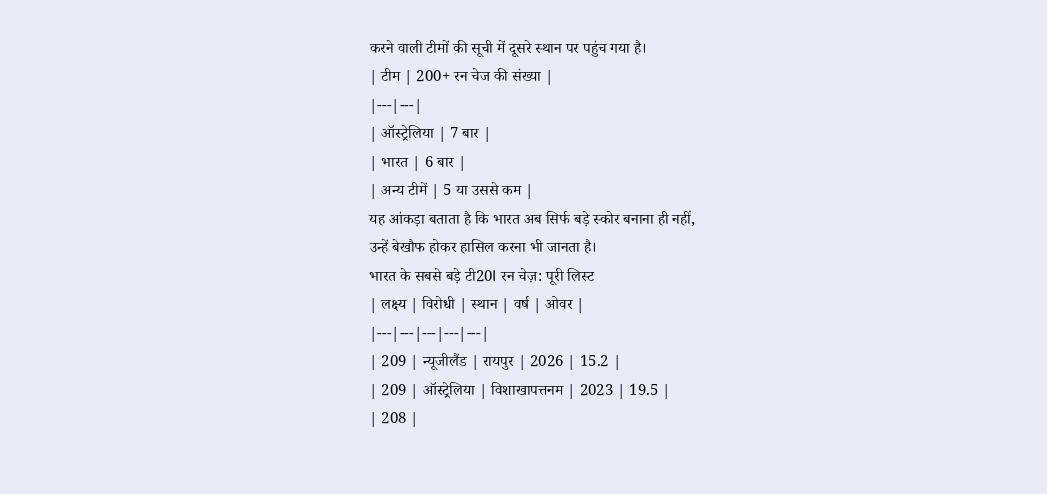करने वाली टीमों की सूची में दूसरे स्थान पर पहुंच गया है।
| टीम | 200+ रन चेज की संख्या |
|---|---|
| ऑस्ट्रेलिया | 7 बार |
| भारत | 6 बार |
| अन्य टीमें | 5 या उससे कम |
यह आंकड़ा बताता है कि भारत अब सिर्फ बड़े स्कोर बनाना ही नहीं,
उन्हें बेखौफ होकर हासिल करना भी जानता है।
भारत के सबसे बड़े टी20I रन चेज़: पूरी लिस्ट
| लक्ष्य | विरोधी | स्थान | वर्ष | ओवर |
|---|---|---|---|---|
| 209 | न्यूजीलैंड | रायपुर | 2026 | 15.2 |
| 209 | ऑस्ट्रेलिया | विशाखापत्तनम | 2023 | 19.5 |
| 208 |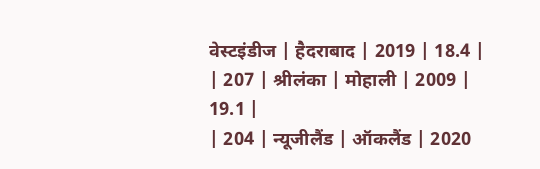वेस्टइंडीज | हैदराबाद | 2019 | 18.4 |
| 207 | श्रीलंका | मोहाली | 2009 | 19.1 |
| 204 | न्यूजीलैंड | ऑकलैंड | 2020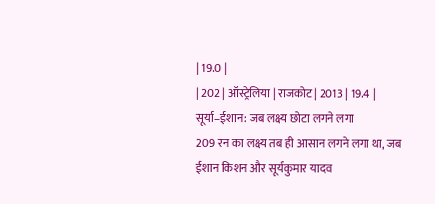| 19.0 |
| 202 | ऑस्ट्रेलिया | राजकोट | 2013 | 19.4 |
सूर्या–ईशान: जब लक्ष्य छोटा लगने लगा
209 रन का लक्ष्य तब ही आसान लगने लगा था, जब
ईशान किशन और सूर्यकुमार यादव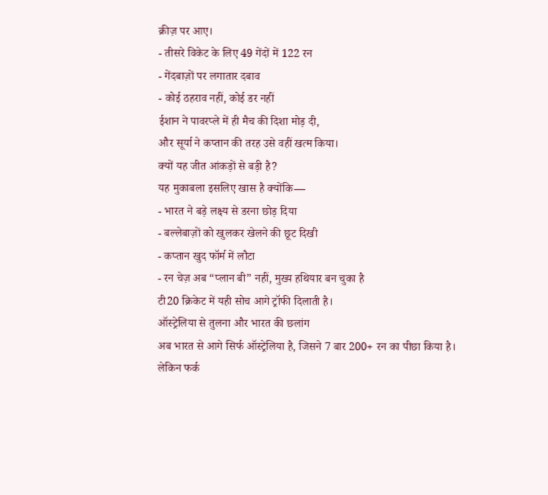क्रीज़ पर आए।
- तीसरे विकेट के लिए 49 गेंदों में 122 रन
- गेंदबाज़ों पर लगातार दबाव
- कोई ठहराव नहीं, कोई डर नहीं
ईशान ने पावरप्ले में ही मैच की दिशा मोड़ दी,
और सूर्या ने कप्तान की तरह उसे वहीं खत्म किया।
क्यों यह जीत आंकड़ों से बड़ी है?
यह मुकाबला इसलिए खास है क्योंकि—
- भारत ने बड़े लक्ष्य से डरना छोड़ दिया
- बल्लेबाज़ों को खुलकर खेलने की छूट दिखी
- कप्तान खुद फॉर्म में लौटा
- रन चेज़ अब “प्लान बी” नहीं, मुख्य हथियार बन चुका है
टी20 क्रिकेट में यही सोच आगे ट्रॉफी दिलाती है।
ऑस्ट्रेलिया से तुलना और भारत की छलांग
अब भारत से आगे सिर्फ ऑस्ट्रेलिया है, जिसने 7 बार 200+ रन का पीछा किया है।
लेकिन फर्क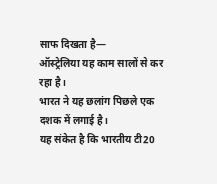साफ दिखता है—
ऑस्ट्रेलिया यह काम सालों से कर रहा है।
भारत ने यह छलांग पिछले एक दशक में लगाई है।
यह संकेत है कि भारतीय टी20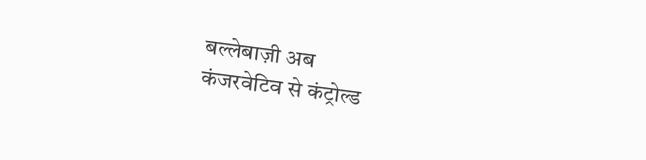बल्लेबाज़ी अब
कंजरवेटिव से कंट्रोल्ड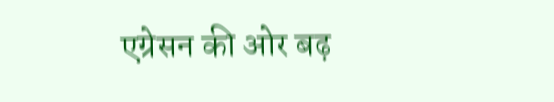एग्रेसन की ओर बढ़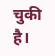चुकी है।